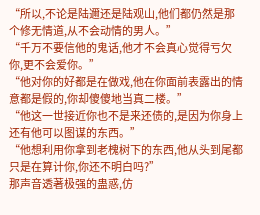“所以,不论是陆邇还是陆观山,他们都仍然是那个修无情道,从不会动情的男人。”
“千万不要信他的鬼话,他才不会真心觉得亏欠你,更不会爱你。”
“他对你的好都是在做戏,他在你面前表露出的情意都是假的,你却傻傻地当真二楼。”
“他这一世接近你也不是来还债的,是因为你身上还有他可以图谋的东西。”
“他想利用你拿到老槐树下的东西,他从头到尾都只是在算计你,你还不明白吗?”
那声音透著极强的蛊惑,仿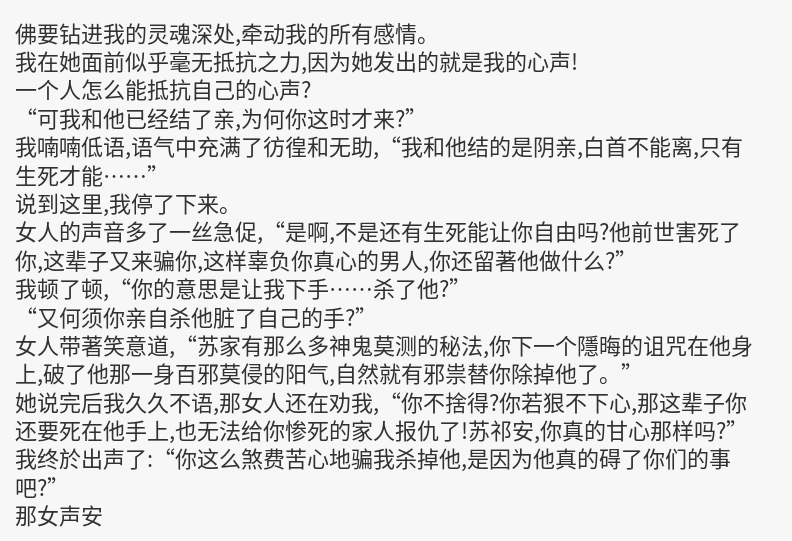佛要钻进我的灵魂深处,牵动我的所有感情。
我在她面前似乎毫无抵抗之力,因为她发出的就是我的心声!
一个人怎么能抵抗自己的心声?
“可我和他已经结了亲,为何你这时才来?”
我喃喃低语,语气中充满了彷徨和无助,“我和他结的是阴亲,白首不能离,只有生死才能……”
说到这里,我停了下来。
女人的声音多了一丝急促,“是啊,不是还有生死能让你自由吗?他前世害死了你,这辈子又来骗你,这样辜负你真心的男人,你还留著他做什么?”
我顿了顿,“你的意思是让我下手……杀了他?”
“又何须你亲自杀他脏了自己的手?”
女人带著笑意道,“苏家有那么多神鬼莫测的秘法,你下一个隱晦的诅咒在他身上,破了他那一身百邪莫侵的阳气,自然就有邪祟替你除掉他了。”
她说完后我久久不语,那女人还在劝我,“你不捨得?你若狠不下心,那这辈子你还要死在他手上,也无法给你惨死的家人报仇了!苏祁安,你真的甘心那样吗?”
我终於出声了:“你这么煞费苦心地骗我杀掉他,是因为他真的碍了你们的事吧?”
那女声安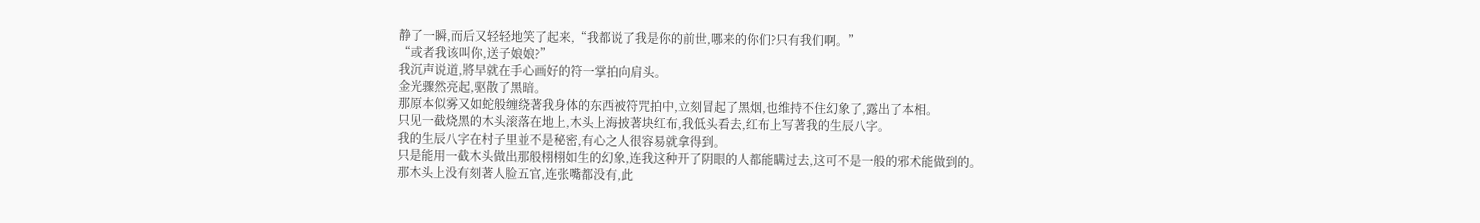静了一瞬,而后又轻轻地笑了起来,“我都说了我是你的前世,哪来的你们?只有我们啊。”
“或者我该叫你,送子娘娘?”
我沉声说道,將早就在手心画好的符一掌拍向肩头。
金光骤然亮起,驱散了黑暗。
那原本似雾又如蛇般缠绕著我身体的东西被符咒拍中,立刻冒起了黑烟,也维持不住幻象了,露出了本相。
只见一截烧黑的木头滚落在地上,木头上海披著块红布,我低头看去,红布上写著我的生辰八字。
我的生辰八字在村子里並不是秘密,有心之人很容易就拿得到。
只是能用一截木头做出那般栩栩如生的幻象,连我这种开了阴眼的人都能瞒过去,这可不是一般的邪术能做到的。
那木头上没有刻著人脸五官,连张嘴都没有,此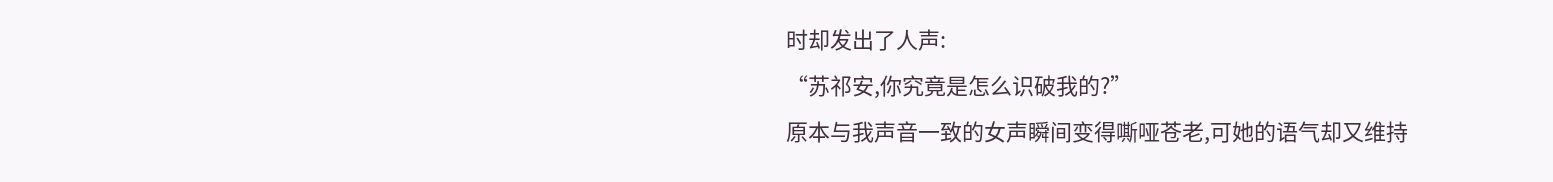时却发出了人声:
“苏祁安,你究竟是怎么识破我的?”
原本与我声音一致的女声瞬间变得嘶哑苍老,可她的语气却又维持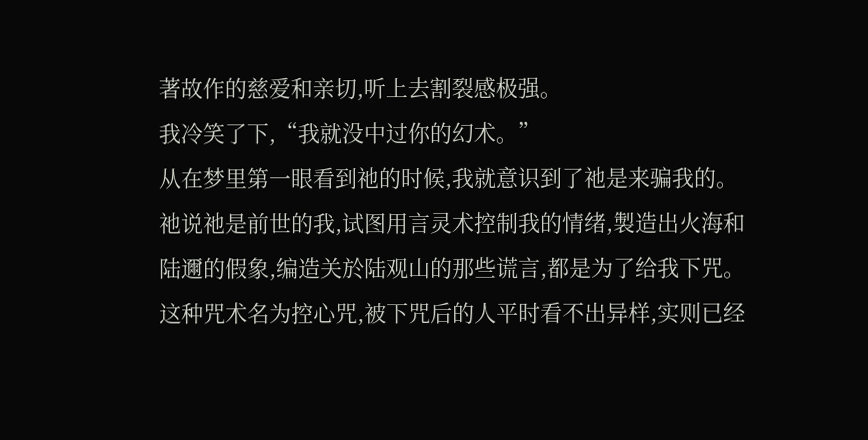著故作的慈爱和亲切,听上去割裂感极强。
我冷笑了下,“我就没中过你的幻术。”
从在梦里第一眼看到祂的时候,我就意识到了祂是来骗我的。
祂说祂是前世的我,试图用言灵术控制我的情绪,製造出火海和陆邇的假象,编造关於陆观山的那些谎言,都是为了给我下咒。
这种咒术名为控心咒,被下咒后的人平时看不出异样,实则已经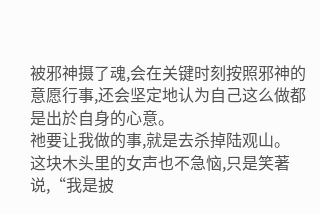被邪神摄了魂,会在关键时刻按照邪神的意愿行事,还会坚定地认为自己这么做都是出於自身的心意。
祂要让我做的事,就是去杀掉陆观山。
这块木头里的女声也不急恼,只是笑著说,“我是披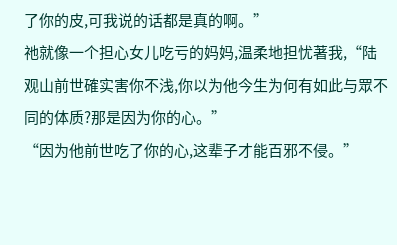了你的皮,可我说的话都是真的啊。”
祂就像一个担心女儿吃亏的妈妈,温柔地担忧著我,“陆观山前世確实害你不浅,你以为他今生为何有如此与眾不同的体质?那是因为你的心。”
“因为他前世吃了你的心,这辈子才能百邪不侵。”